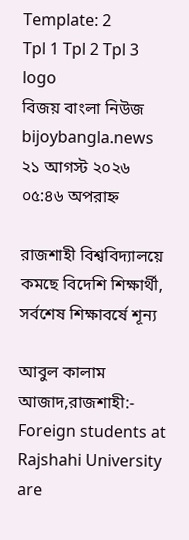Template: 2
Tpl 1 Tpl 2 Tpl 3
logo
বিজয় বাংলা নিউজ
bijoybangla.news
২১ আগস্ট ২০২৬
০৫:৪৬ অপরাহ্ন

রাজশাহী বিশ্ববিদ্যালয়ে কমছে বিদেশি শিক্ষার্থী, সর্বশেষ শিক্ষাবর্ষে শূন্য

আবুল কালাম আজাদ,রাজশাহী:- Foreign students at Rajshahi University are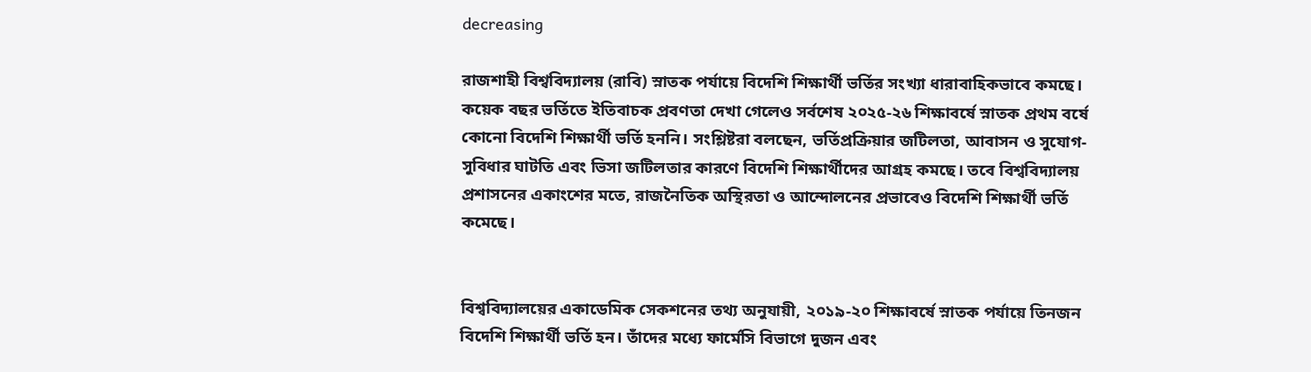decreasing

রাজশাহী বিশ্ববিদ্যালয় (রাবি) স্নাতক পর্যায়ে বিদেশি শিক্ষার্থী ভর্তির সংখ্যা ধারাবাহিকভাবে কমছে। কয়েক বছর ভর্তিতে ইতিবাচক প্রবণতা দেখা গেলেও সর্বশেষ ২০২৫-২৬ শিক্ষাবর্ষে স্নাতক প্রথম বর্ষে কোনো বিদেশি শিক্ষার্থী ভর্তি হননি। সংশ্লিষ্টরা বলছেন, ভর্তিপ্রক্রিয়ার জটিলতা, আবাসন ও সুযোগ-সুবিধার ঘাটতি এবং ভিসা জটিলতার কারণে বিদেশি শিক্ষার্থীদের আগ্রহ কমছে। তবে বিশ্ববিদ্যালয় প্রশাসনের একাংশের মতে, রাজনৈতিক অস্থিরতা ও আন্দোলনের প্রভাবেও বিদেশি শিক্ষার্থী ভর্তি কমেছে।


বিশ্ববিদ্যালয়ের একাডেমিক সেকশনের তথ্য অনুযায়ী, ২০১৯-২০ শিক্ষাবর্ষে স্নাতক পর্যায়ে তিনজন বিদেশি শিক্ষার্থী ভর্তি হন। তাঁদের মধ্যে ফার্মেসি বিভাগে দুজন এবং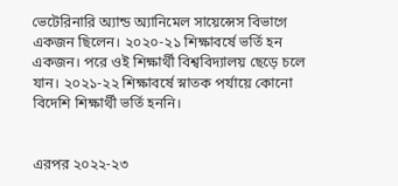ভেটেরিনারি অ্যান্ড অ্যানিমেল সায়েন্সেস বিভাগে একজন ছিলেন। ২০২০-২১ শিক্ষাবর্ষে ভর্তি হন একজন। পরে ওই শিক্ষার্থী বিশ্ববিদ্যালয় ছেড়ে চলে যান। ২০২১-২২ শিক্ষাবর্ষে স্নাতক পর্যায়ে কোনো বিদেশি শিক্ষার্থী ভর্তি হননি।


এরপর ২০২২-২৩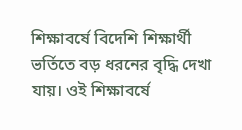শিক্ষাবর্ষে বিদেশি শিক্ষার্থী ভর্তিতে বড় ধরনের বৃদ্ধি দেখা যায়। ওই শিক্ষাবর্ষে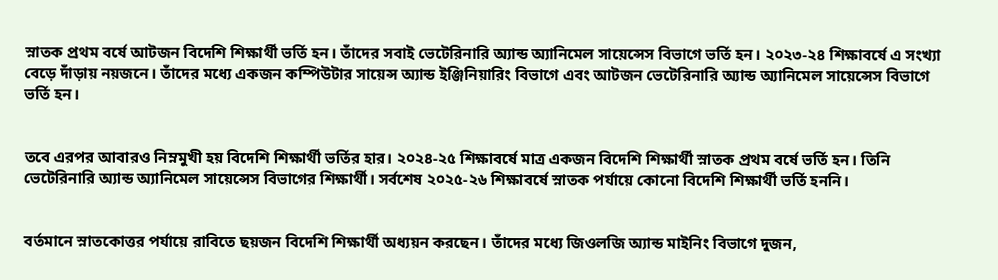স্নাতক প্রথম বর্ষে আটজন বিদেশি শিক্ষার্থী ভর্তি হন। তাঁদের সবাই ভেটেরিনারি অ্যান্ড অ্যানিমেল সায়েন্সেস বিভাগে ভর্তি হন। ২০২৩-২৪ শিক্ষাবর্ষে এ সংখ্যা বেড়ে দাঁড়ায় নয়জনে। তাঁদের মধ্যে একজন কম্পিউটার সায়েন্স অ্যান্ড ইঞ্জিনিয়ারিং বিভাগে এবং আটজন ভেটেরিনারি অ্যান্ড অ্যানিমেল সায়েন্সেস বিভাগে ভর্তি হন।


তবে এরপর আবারও নিম্নমুখী হয় বিদেশি শিক্ষার্থী ভর্তির হার। ২০২৪-২৫ শিক্ষাবর্ষে মাত্র একজন বিদেশি শিক্ষার্থী স্নাতক প্রথম বর্ষে ভর্তি হন। তিনি ভেটেরিনারি অ্যান্ড অ্যানিমেল সায়েন্সেস বিভাগের শিক্ষার্থী। সর্বশেষ ২০২৫-২৬ শিক্ষাবর্ষে স্নাতক পর্যায়ে কোনো বিদেশি শিক্ষার্থী ভর্তি হননি।


বর্তমানে স্নাতকোত্তর পর্যায়ে রাবিতে ছয়জন বিদেশি শিক্ষার্থী অধ্যয়ন করছেন। তাঁদের মধ্যে জিওলজি অ্যান্ড মাইনিং বিভাগে দুজন,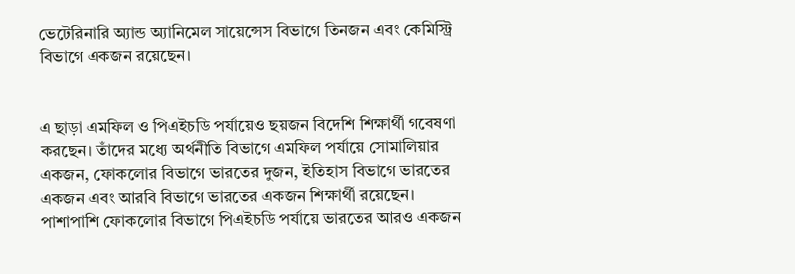ভেটেরিনারি অ্যান্ড অ্যানিমেল সায়েন্সেস বিভাগে তিনজন এবং কেমিস্ট্রি বিভাগে একজন রয়েছেন।


এ ছাড়া এমফিল ও পিএইচডি পর্যায়েও ছয়জন বিদেশি শিক্ষার্থী গবেষণা করছেন। তাঁদের মধ্যে অর্থনীতি বিভাগে এমফিল পর্যায়ে সোমালিয়ার একজন, ফোকলোর বিভাগে ভারতের দুজন, ইতিহাস বিভাগে ভারতের একজন এবং আরবি বিভাগে ভারতের একজন শিক্ষার্থী রয়েছেন। পাশাপাশি ফোকলোর বিভাগে পিএইচডি পর্যায়ে ভারতের আরও একজন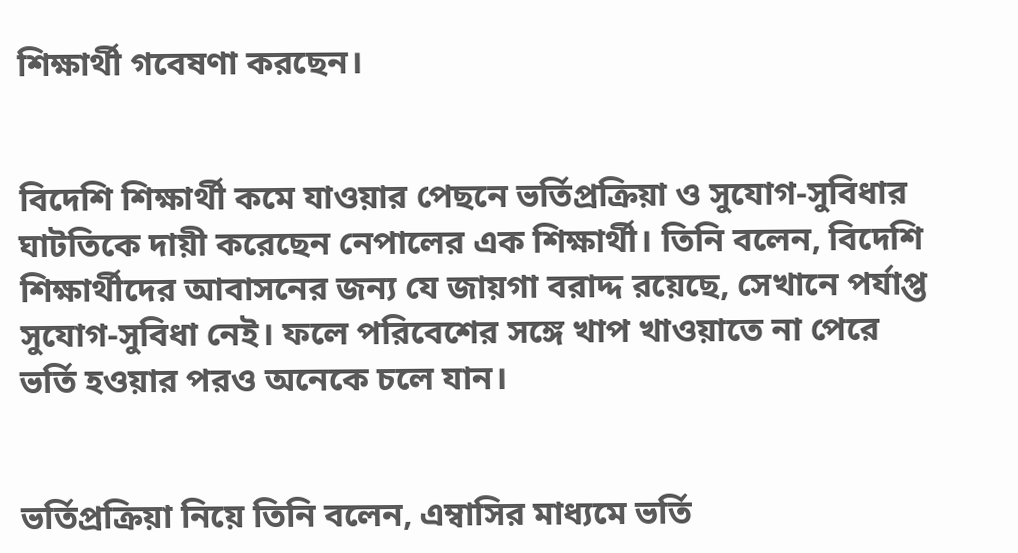শিক্ষার্থী গবেষণা করছেন।


বিদেশি শিক্ষার্থী কমে যাওয়ার পেছনে ভর্তিপ্রক্রিয়া ও সুযোগ-সুবিধার ঘাটতিকে দায়ী করেছেন নেপালের এক শিক্ষার্থী। তিনি বলেন, বিদেশি শিক্ষার্থীদের আবাসনের জন্য যে জায়গা বরাদ্দ রয়েছে, সেখানে পর্যাপ্ত সুযোগ-সুবিধা নেই। ফলে পরিবেশের সঙ্গে খাপ খাওয়াতে না পেরে ভর্তি হওয়ার পরও অনেকে চলে যান।


ভর্তিপ্রক্রিয়া নিয়ে তিনি বলেন, এম্বাসির মাধ্যমে ভর্তি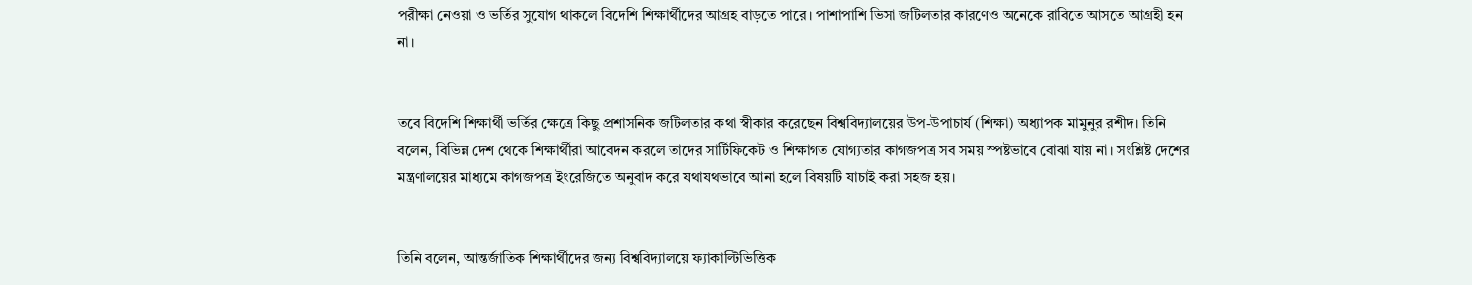পরীক্ষা নেওয়া ও ভর্তির সুযোগ থাকলে বিদেশি শিক্ষার্থীদের আগ্রহ বাড়তে পারে। পাশাপাশি ভিসা জটিলতার কারণেও অনেকে রাবিতে আসতে আগ্রহী হন না।


তবে বিদেশি শিক্ষার্থী ভর্তির ক্ষেত্রে কিছু প্রশাসনিক জটিলতার কথা স্বীকার করেছেন বিশ্ববিদ্যালয়ের উপ-উপাচার্য (শিক্ষা) অধ্যাপক মামুনুর রশীদ। তিনি বলেন, বিভিন্ন দেশ থেকে শিক্ষার্থীরা আবেদন করলে তাদের সার্টিফিকেট ও শিক্ষাগত যোগ্যতার কাগজপত্র সব সময় স্পষ্টভাবে বোঝা যায় না। সংশ্লিষ্ট দেশের মন্ত্রণালয়ের মাধ্যমে কাগজপত্র ইংরেজিতে অনুবাদ করে যথাযথভাবে আনা হলে বিষয়টি যাচাই করা সহজ হয়।


তিনি বলেন, আন্তর্জাতিক শিক্ষার্থীদের জন্য বিশ্ববিদ্যালয়ে ফ্যাকাল্টিভিত্তিক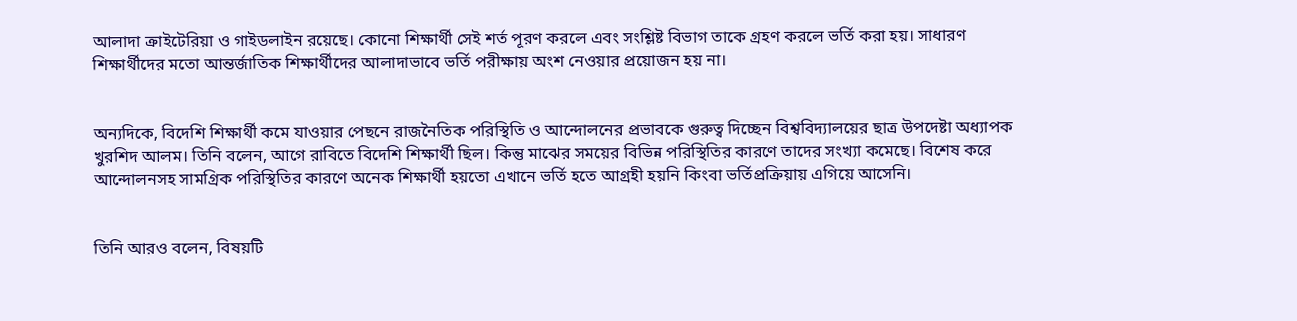আলাদা ক্রাইটেরিয়া ও গাইডলাইন রয়েছে। কোনো শিক্ষার্থী সেই শর্ত পূরণ করলে এবং সংশ্লিষ্ট বিভাগ তাকে গ্রহণ করলে ভর্তি করা হয়। সাধারণ শিক্ষার্থীদের মতো আন্তর্জাতিক শিক্ষার্থীদের আলাদাভাবে ভর্তি পরীক্ষায় অংশ নেওয়ার প্রয়োজন হয় না।


অন্যদিকে, বিদেশি শিক্ষার্থী কমে যাওয়ার পেছনে রাজনৈতিক পরিস্থিতি ও আন্দোলনের প্রভাবকে গুরুত্ব দিচ্ছেন বিশ্ববিদ্যালয়ের ছাত্র উপদেষ্টা অধ্যাপক খুরশিদ আলম। তিনি বলেন, আগে রাবিতে বিদেশি শিক্ষার্থী ছিল। কিন্তু মাঝের সময়ের বিভিন্ন পরিস্থিতির কারণে তাদের সংখ্যা কমেছে। বিশেষ করে আন্দোলনসহ সামগ্রিক পরিস্থিতির কারণে অনেক শিক্ষার্থী হয়তো এখানে ভর্তি হতে আগ্রহী হয়নি কিংবা ভর্তিপ্রক্রিয়ায় এগিয়ে আসেনি।


তিনি আরও বলেন, বিষয়টি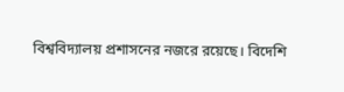বিশ্ববিদ্যালয় প্রশাসনের নজরে রয়েছে। বিদেশি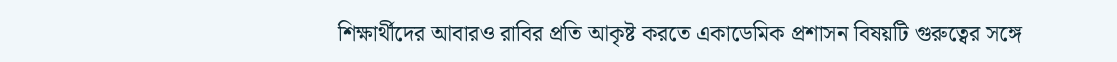শিক্ষার্থীদের আবারও রাবির প্রতি আকৃষ্ট করতে একাডেমিক প্রশাসন বিষয়টি গুরুত্বের সঙ্গে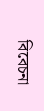বিবেচনা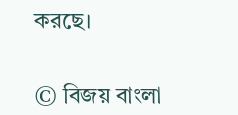করছে।


© বিজয় বাংলা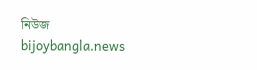নিউজ
bijoybangla.news